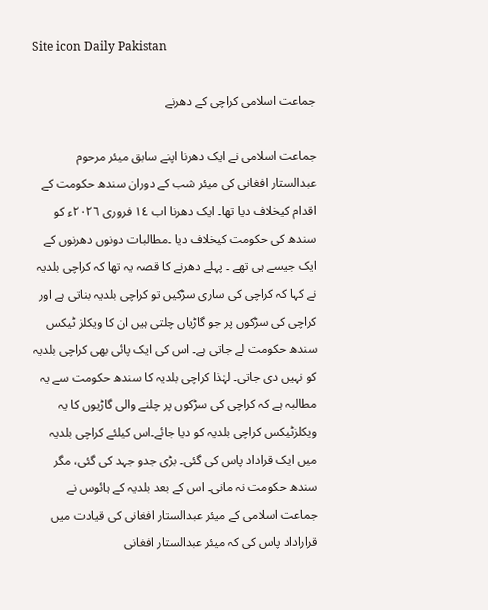Site icon Daily Pakistan

جماعت اسلامی کراچی کے دھرنے

جماعت اسلامی نے ایک دھرنا اپنے سابق میئر مرحوم عبدالستار افغانی کی میئر شب کے دوران سندھ حکومت کے اقدام کیخلاف دیا تھا۔ ایک دھرنا اب ١٤ فروری ٢٠٢٦ء کو سندھ کی حکومت کیخلاف دیا ۔مطالبات دونوں دھرنوں کے ایک جیسے ہی تھے ۔ پہلے دھرنے کا قصہ یہ تھا کہ کراچی بلدیہ نے کہا کہ کراچی کی ساری سڑکیں تو کراچی بلدیہ بناتی ہے اور کراچی کی سڑکوں پر جو گاڑیاں چلتی ہیں ان کا ویکلز ٹیکس سندھ حکومت لے جاتی ہے۔ اس کی ایک پائی بھی کراچی بلدیہ کو نہیں دی جاتی۔ لہٰذا کراچی بلدیہ کا سندھ حکومت سے یہ مطالبہ ہے کہ کراچی کی سڑکوں پر چلنے والی گاڑیوں کا یہ ویکلزٹیکس کراچی بلدیہ کو دیا جائے۔اس کیلئے کراچی بلدیہ میں ایک قراداد پاس کی گئی۔ بڑی جدو جہد کی گئی، مگر سندھ حکومت نہ مانی۔ اس کے بعد بلدیہ کے ہائوس نے جماعت اسلامی کے میئر عبدالستار افغانی کی قیادت میں قراراداد پاس کی کہ میئر عبدالستار افغانی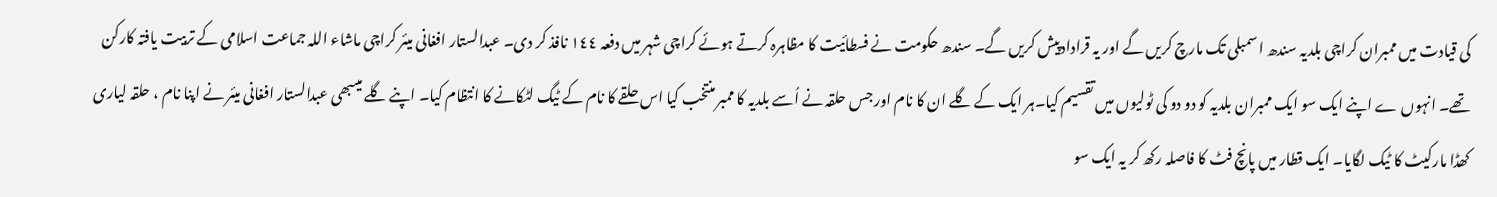کی قیادت میں ممبران کراچی بلدیہ سندھ اسمبلی تک مارچ کریں گے اور یہ قرادادپیش کریں گے۔ سندھ حکومت نے فسطائیت کا مظاہرہ کرتے ہوئے کراچی شہر میں دفعہ ١٤٤ نافذ کر دی۔ عبدالستار افغانی میئر کراچی ماشاء اللہ جماعت اسلامی کے تربیت یافتہ کارکن تھے۔ انہوں ے اپنے ایک سو ایک ممبران بلدیہ کو دو دو کی ٹولیوں میں تقسیم کیا۔ہر ایک کے گلے ان کا نام اور جس حلقہ نے اُسے بلدیہ کا ممبر منتخب کیا اس حلقے کا نام کے ٹیگ لٹکانے کا انتظام کیا۔ اپنے گلے میںبھی عبدالستار افغانی میئر نے اپنا نام ، حلقہ لیاری کھڈا مارکیٹ کا ٹیک لگایا۔ ایک قطار میں پانچ فٹ کا فاصلہ رکھ کر یہ ایک سو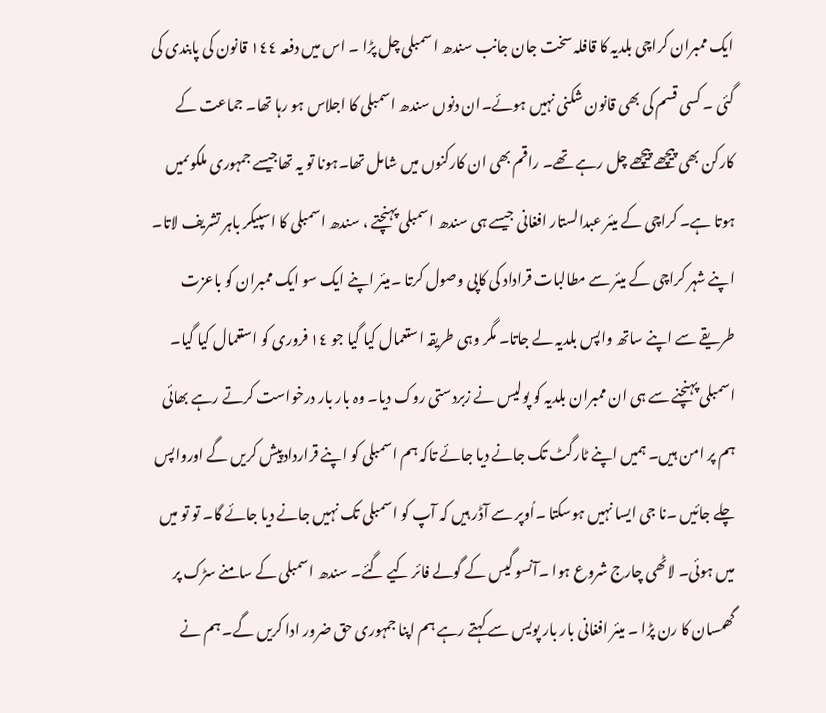ایک ممبران کراچی بلدیہ کا قافلہ سخت جان جانب سندھ ا سمبلی چل پڑا ۔ اس میں دفعہ ١٤٤ قانون کی پابندی کی گئی ۔ کسی قسم کی بھی قانون شکنی نہیں ہوئے۔ان دنوں سندھ اسمبلی کا اجلاس ہو رہا تھا۔ جماعت کے کارکن بھی پیچھے پیچھے چل رہے تھے۔ راقم بھی ان کارکنوں میں شامل تھا۔ہونا تو یہ تھاجیسے جمہوری ملکوںمیں ہوتا ہے۔ کراچی کے میئر عبدالستار افغانی جیسے ہی سندھ اسمبلی پہنچتے ، سندھ اسمبلی کا اسپیکر باہر تشریف لاتا۔ اپنے شہر کراچی کے میئر سے مطالبات قراداد کی کاپی وصول کرتا ۔میئر اپنے ایک سو ایک ممبران کو باعزت طریقے سے اپنے ساتھ واپس بلدیہ لے جاتا۔ مگر وہی طریقہ استعمال کیا گیا جو ١٤ فروری کو استعمال کیا گیا۔ اسمبلی پہنچنے سے ہی ان ممبران بلدیہ کو پولیس نے زبردستی روک دیا۔ وہ بار بار درخواست کرتے رہے بھائی ہم پر امن ہیں۔ ہمیں اپنے ٹارگٹ تک جانے دیا جائے تاکہ ہم اسمبلی کو اپنے قراردادپیش کریں گے اورواپس چلے جائیں ۔نا جی ایسا نہیں ہوسکتا ۔اُوپر سے آڈر ہیں کہ آپ کو اسمبلی تک نہیں جانے دیا جائے گا۔ تو تو میں میں ہوئی۔ لاٹھی چارج شروع ہوا ۔آنسو گیس کے گولے فائر کیے گئے۔ سندھ اسمبلی کے سامنے سڑک پر گھمسان کا رن پڑا ۔ میئر افغانی بار بار پویس سے کہتے رہے ہم اپنا جمہوری حق ضرور ادا کریں گے۔ ہم نے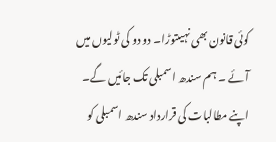کوئی قانون بھی نہیںتوڑا۔ دو دو کی ٹولیوں میں آئے ۔ ہم سندھ اسمبلی تک جائیں گے۔ اپنے مطالبات کی قرارداد سندھ اسمبلی کو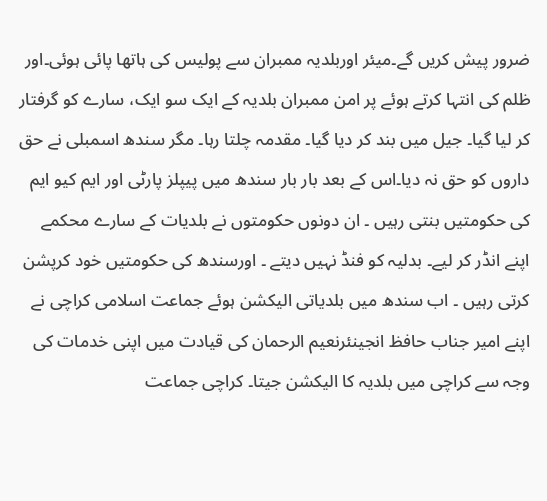ضرور پیش کریں گے۔میئر اوربلدیہ ممبران سے پولیس کی ہاتھا پائی ہوئی۔اور ظلم کی انتہا کرتے ہوئے پر امن ممبران بلدیہ کے ایک سو ایک، سارے کو گرفتار کر لیا گیا۔ جیل میں بند کر دیا گیا۔ مقدمہ چلتا رہا۔ مگر سندھ اسمبلی نے حق داروں کو حق نہ دیا۔اس کے بعد بار بار سندھ میں پیپلز پارٹی اور ایم کیو ایم کی حکومتیں بنتی رہیں ۔ ان دونوں حکومتوں نے بلدیات کے سارے محکمے اپنے انڈر کر لیے۔ بدلیہ کو فنڈ نہیں دیتے ۔ اورسندھ کی حکومتیں خود کرپشن کرتی رہیں ۔ اب سندھ میں بلدیاتی الیکشن ہوئے جماعت اسلامی کراچی نے اپنے امیر جناب حافظ انجینئرنعیم الرحمان کی قیادت میں اپنی خدمات کی وجہ سے کراچی میں بلدیہ کا الیکشن جیتا۔ کراچی جماعت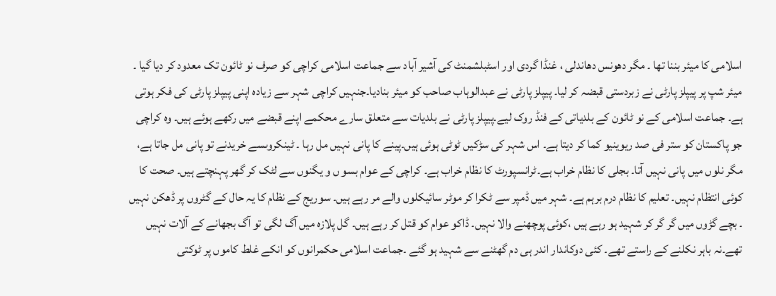اسلامی کا میئر بننا تھا ۔ مگر دھونس دھاندلی ، غنڈا گردی اور اسٹبلشمنٹ کی آشیر آباد سے جماعت اسلامی کراچی کو صرف نو ٹائون تک معدود کر دیا گیا ۔ میئر شپ پر پیپلز پارٹی نے زبردستی قبضہ کر لیا۔ پیپلز پارٹی نے عبدالوہاب صاحب کو میئر بنادیا۔جنہیں کراچی شہر سے زیادہ اپنی پیپلز پارٹی کی فکر ہوتی ہے۔ جماعت اسلامی کے نو ٹائون کے بلدیاتی کے فنڈ روک لیے۔پیپلز پارٹی نے بلدیات سے متعلق سارے محکمے اپنے قبضے میں رکھے ہوئے ہیں۔ وہ کراچی جو پاکستان کو ستر فی صد ریوینیو کما کر دیتا ہے۔ اس شہر کی سڑکیں ٹوٹی ہوئی ہیں۔پینے کا پانی نہیں مل رہا ۔ ٹینکروںسے خریدنے تو پانی مل جاتا ہے، مگر نلوں میں پانی نہیں آتا۔ بجلی کا نظام خراب ہے۔ٹرانسپورٹ کا نظام خراب ہے۔ کراچی کے عوام بسو ں و یگنوں سے لٹک کر گھر پہنچتے ہیں۔ صحت کا کوئی انتظام نہیں۔ تعلیم کا نظام درم برہم ہے۔ شہر میں ڈمپر سے ٹکرا کر موٹر سائیکلوں والے مر رہے ہیں۔ سوریج کے نظام کا یہ حال کے گٹروں پر ڈھکن نہیں ۔ بچے گڑوں میں گر گر کر شہید ہو رہے ہیں ،کوئی پوچھنے والا نہیں۔ ڈاکو عوام کو قتل کر رہے ہیں۔ گل پلازہ میں آگ لگی تو آگ بجھانے کے آلات نہیں تھے۔نہ باہر نکلنے کے راستے تھے۔ کئی دوکاندار اندر ہی دم گھٹنے سے شہید ہو گئے ۔جماعت اسلامی حکمرانوں کو انکے غلط کاموں پر ٹوکتی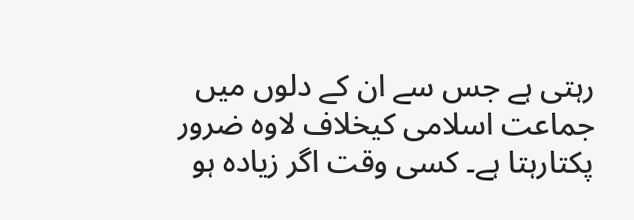رہتی ہے جس سے ان کے دلوں میں جماعت اسلامی کیخلاف لاوہ ضرور پکتارہتا ہے۔ کسی وقت اگر زیادہ ہو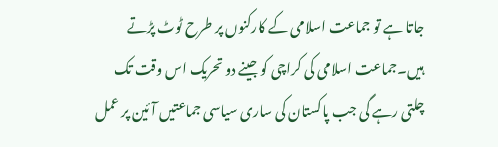جاتا ہے تو جماعت اسلامی کے کارکنوں پر طرح ٹوٹ پڑتے ہیں۔جماعت اسلامی کی کراچی کو جینے دو تحریک اس وقت تک چلتی رہے گی جب پاکستان کی ساری سیاسی جماعتیں آئین پر عمل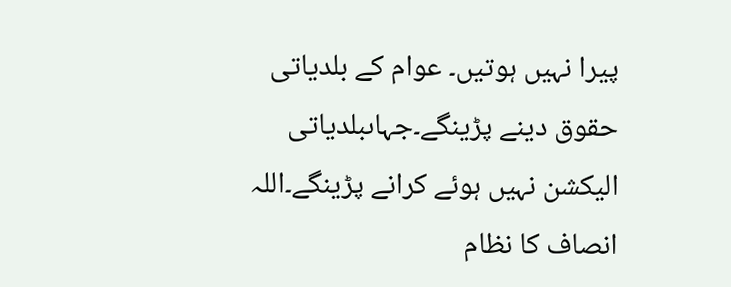پیرا نہیں ہوتیں۔ عوام کے بلدیاتی حقوق دینے پڑینگے۔جہاںبلدیاتی الیکشن نہیں ہوئے کرانے پڑینگے۔اللہ انصاف کا نظام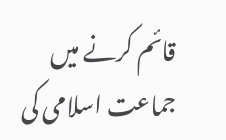قائم کرنے میں جماعت اسلامی کی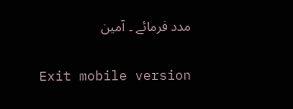مدد فرمائے ۔ آمین

Exit mobile version